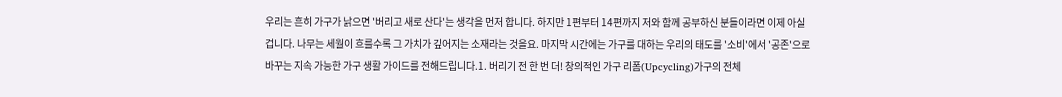우리는 흔히 가구가 낡으면 '버리고 새로 산다'는 생각을 먼저 합니다. 하지만 1편부터 14편까지 저와 함께 공부하신 분들이라면 이제 아실 겁니다. 나무는 세월이 흐를수록 그 가치가 깊어지는 소재라는 것을요. 마지막 시간에는 가구를 대하는 우리의 태도를 '소비'에서 '공존'으로 바꾸는 지속 가능한 가구 생활 가이드를 전해드립니다.1. 버리기 전 한 번 더! 창의적인 가구 리폼(Upcycling)가구의 전체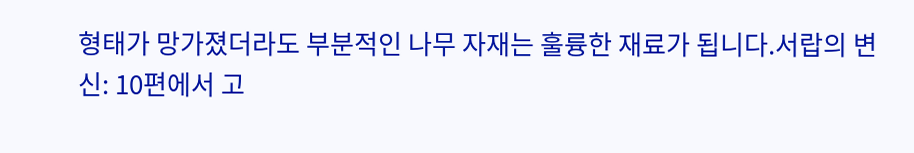형태가 망가졌더라도 부분적인 나무 자재는 훌륭한 재료가 됩니다.서랍의 변신: 10편에서 고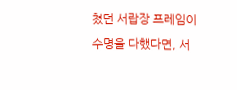쳤던 서랍장 프레임이 수명을 다했다면, 서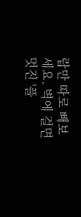랍만 따로 빼보세요. 벽에 걸면 멋진 '플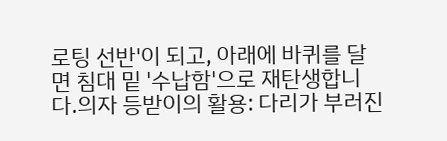로팅 선반'이 되고, 아래에 바퀴를 달면 침대 밑 '수납함'으로 재탄생합니다.의자 등받이의 활용: 다리가 부러진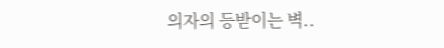의자의 등받이는 벽..